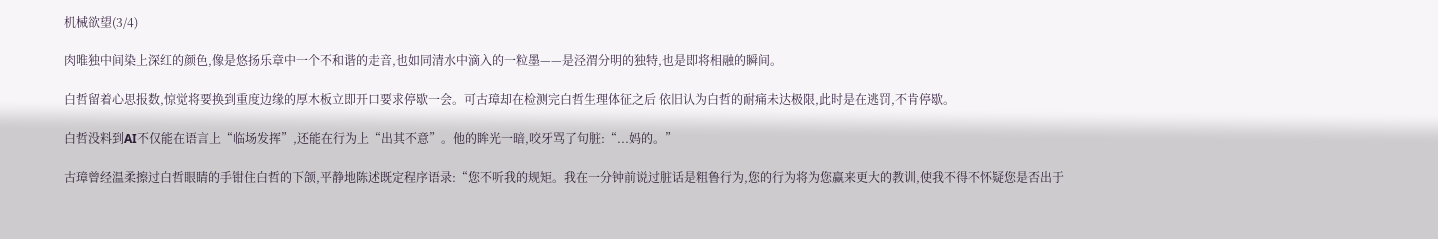机械欲望(3/4)

肉唯独中间染上深红的颜色,像是悠扬乐章中一个不和谐的走音,也如同清水中滴入的一粒墨——是泾渭分明的独特,也是即将相融的瞬间。

白哲留着心思报数,惊觉将要换到重度边缘的厚木板立即开口要求停歇一会。可古璋却在检测完白哲生理体征之后 依旧认为白哲的耐痛未达极限,此时是在逃罚,不肯停歇。

白哲没料到AI不仅能在语言上“临场发挥”,还能在行为上“出其不意”。他的眸光一暗,咬牙骂了句脏:“...妈的。”

古璋曾经温柔擦过白哲眼睛的手钳住白哲的下颌,平静地陈述既定程序语录:“您不听我的规矩。我在一分钟前说过脏话是粗鲁行为,您的行为将为您赢来更大的教训,使我不得不怀疑您是否出于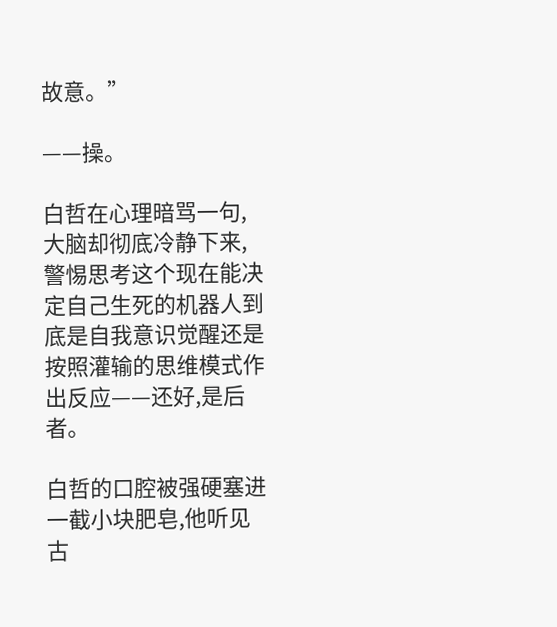故意。”

——操。

白哲在心理暗骂一句,大脑却彻底冷静下来,警惕思考这个现在能决定自己生死的机器人到底是自我意识觉醒还是按照灌输的思维模式作出反应——还好,是后者。

白哲的口腔被强硬塞进一截小块肥皂,他听见古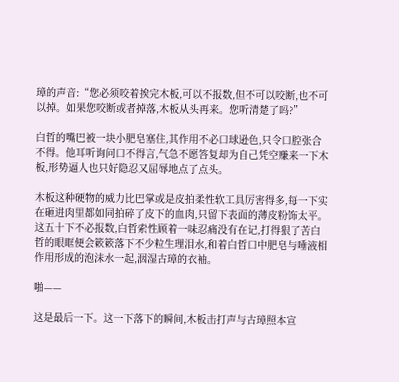璋的声音:“您必须咬着挨完木板,可以不报数,但不可以咬断,也不可以掉。如果您咬断或者掉落,木板从头再来。您听清楚了吗?”

白哲的嘴巴被一块小肥皂塞住,其作用不必口球逊色,只令口腔张合不得。他耳听询问口不得言,气急不愿答复却为自己凭空赚来一下木板,形势逼人也只好隐忍又屈辱地点了点头。

木板这种硬物的威力比巴掌或是皮拍柔性软工具厉害得多,每一下实在砸进肉里都如同拍碎了皮下的血肉,只留下表面的薄皮粉饰太平。这五十下不必报数,白哲索性顾着一味忍痛没有在记,打得狠了苦白哲的眼眶便会簌簌落下不少粒生理泪水,和着白哲口中肥皂与唾液相作用形成的泡沫水一起,洇湿古璋的衣袖。

啪——

这是最后一下。这一下落下的瞬间,木板击打声与古璋照本宣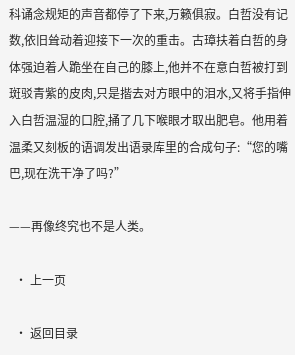科诵念规矩的声音都停了下来,万籁俱寂。白哲没有记数,依旧耸动着迎接下一次的重击。古璋扶着白哲的身体强迫着人跪坐在自己的膝上,他并不在意白哲被打到斑驳青紫的皮肉,只是揩去对方眼中的泪水,又将手指伸入白哲温湿的口腔,捅了几下喉眼才取出肥皂。他用着温柔又刻板的语调发出语录库里的合成句子:“您的嘴巴,现在洗干净了吗?”

——再像终究也不是人类。

  • 上一页

  • 返回目录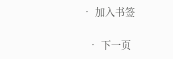• 加入书签

  • 下一页